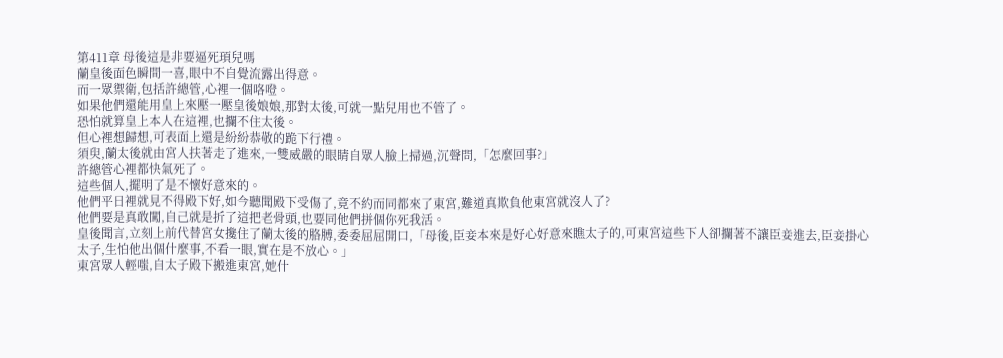第411章 母後這是非要逼死頊兒嗎
蘭皇後面色瞬間一喜,眼中不自覺流露出得意。
而一眾禦衛,包括許總管,心裡一個咯噔。
如果他們還能用皇上來壓一壓皇後娘娘,那對太後,可就一點兒用也不管了。
恐怕就算皇上本人在這裡,也攔不住太後。
但心裡想歸想,可表面上還是紛紛恭敬的跪下行禮。
須臾,蘭太後就由宮人扶著走了進來,一雙威嚴的眼睛自眾人臉上掃過,沉聲問,「怎麼回事?」
許總管心裡都快氣死了。
這些個人,擺明了是不懷好意來的。
他們平日裡就見不得殿下好,如今聽聞殿下受傷了,竟不約而同都來了東宮,難道真欺負他東宮就沒人了?
他們要是真敢闖,自己就是折了這把老骨頭,也要同他們拼個你死我活。
皇後聞言,立刻上前代替宮女攙住了蘭太後的胳膊,委委屈屈開口,「母後,臣妾本來是好心好意來瞧太子的,可東宮這些下人卻攔著不讓臣妾進去,臣妾掛心太子,生怕他出個什麼事,不看一眼,實在是不放心。」
東宮眾人輕嗤,自太子殿下搬進東宮,她什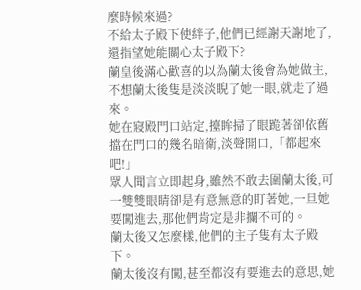麼時候來過?
不給太子殿下使絆子,他們已經謝天謝地了,還指望她能關心太子殿下?
蘭皇後滿心歡喜的以為蘭太後會為她做主,不想蘭太後隻是淡淡睨了她一眼,就走了過來。
她在寢殿門口站定,擡眸掃了眼跪著卻依舊擋在門口的幾名暗衛,淡聲開口,「都起來吧!」
眾人聞言立即起身,雖然不敢去圍蘭太後,可一雙雙眼睛卻是有意無意的盯著她,一旦她要闖進去,那他們肯定是非攔不可的。
蘭太後又怎麼樣,他們的主子隻有太子殿下。
蘭太後沒有闖,甚至都沒有要進去的意思,她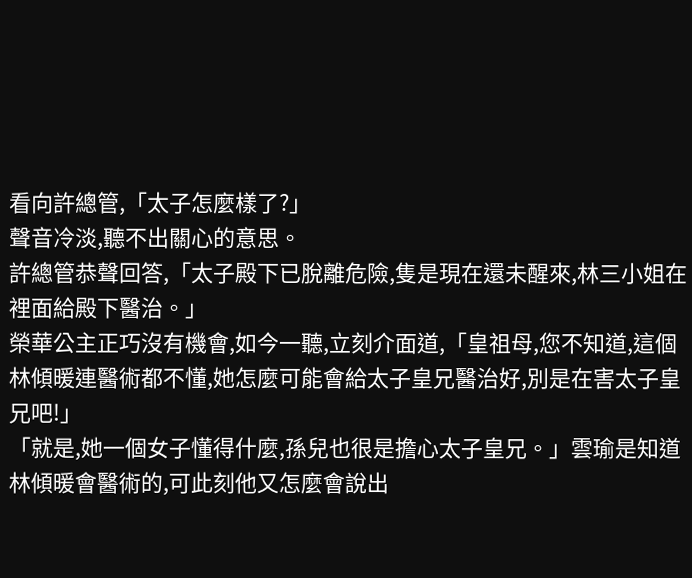看向許總管,「太子怎麼樣了?」
聲音冷淡,聽不出關心的意思。
許總管恭聲回答,「太子殿下已脫離危險,隻是現在還未醒來,林三小姐在裡面給殿下醫治。」
榮華公主正巧沒有機會,如今一聽,立刻介面道,「皇祖母,您不知道,這個林傾暖連醫術都不懂,她怎麼可能會給太子皇兄醫治好,別是在害太子皇兄吧!」
「就是,她一個女子懂得什麼,孫兒也很是擔心太子皇兄。」雲瑜是知道林傾暖會醫術的,可此刻他又怎麼會說出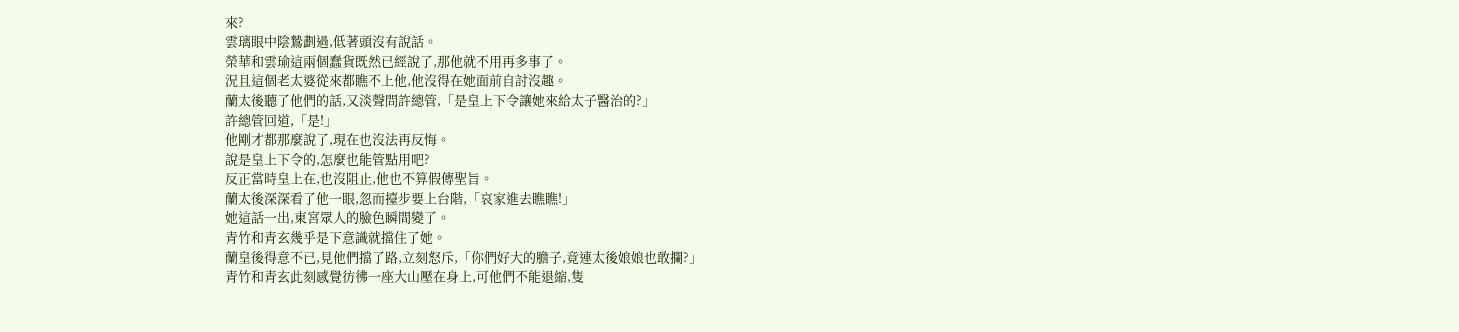來?
雲璃眼中陰鷙劃過,低著頭沒有說話。
榮華和雲瑜這兩個蠢貨既然已經說了,那他就不用再多事了。
況且這個老太婆從來都瞧不上他,他沒得在她面前自討沒趣。
蘭太後聽了他們的話,又淡聲問許總管,「是皇上下令讓她來給太子醫治的?」
許總管回道,「是!」
他剛才都那麼說了,現在也沒法再反悔。
說是皇上下令的,怎麼也能管點用吧?
反正當時皇上在,也沒阻止,他也不算假傳聖旨。
蘭太後深深看了他一眼,忽而擡步要上台階,「哀家進去瞧瞧!」
她這話一出,東宮眾人的臉色瞬間變了。
青竹和青玄幾乎是下意識就擋住了她。
蘭皇後得意不已,見他們擋了路,立刻怒斥,「你們好大的膽子,竟連太後娘娘也敢攔?」
青竹和青玄此刻感覺彷彿一座大山壓在身上,可他們不能退縮,隻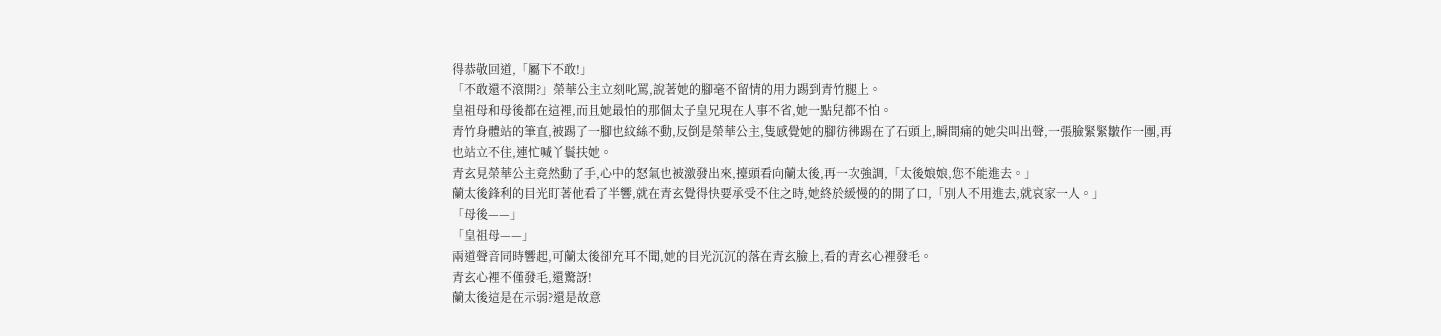得恭敬回道,「屬下不敢!」
「不敢還不滾開?」榮華公主立刻叱罵,說著她的腳毫不留情的用力踢到青竹腿上。
皇祖母和母後都在這裡,而且她最怕的那個太子皇兄現在人事不省,她一點兒都不怕。
青竹身體站的筆直,被踢了一腳也紋絲不動,反倒是榮華公主,隻感覺她的腳彷彿踢在了石頭上,瞬間痛的她尖叫出聲,一張臉緊緊皺作一團,再也站立不住,連忙喊丫鬟扶她。
青玄見榮華公主竟然動了手,心中的怒氣也被激發出來,擡頭看向蘭太後,再一次強調,「太後娘娘,您不能進去。」
蘭太後鋒利的目光盯著他看了半響,就在青玄覺得快要承受不住之時,她終於緩慢的的開了口,「別人不用進去,就哀家一人。」
「母後——」
「皇祖母——」
兩道聲音同時響起,可蘭太後卻充耳不聞,她的目光沉沉的落在青玄臉上,看的青玄心裡發毛。
青玄心裡不僅發毛,還驚訝!
蘭太後這是在示弱?還是故意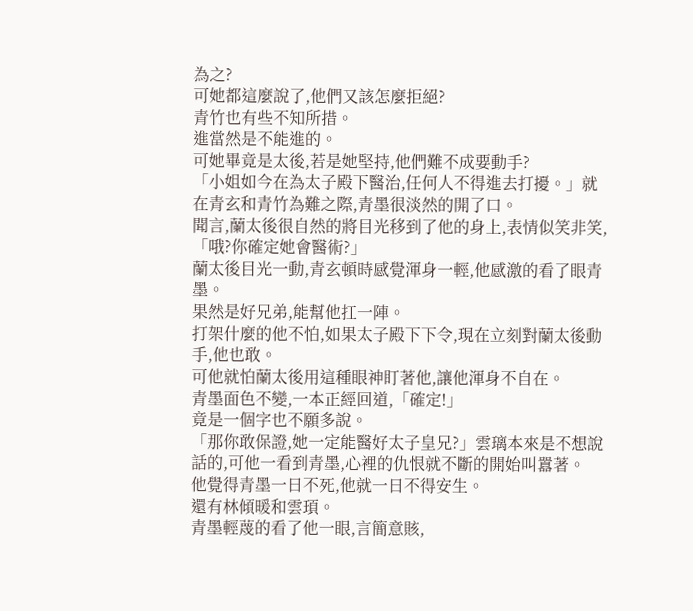為之?
可她都這麼說了,他們又該怎麼拒絕?
青竹也有些不知所措。
進當然是不能進的。
可她畢竟是太後,若是她堅持,他們難不成要動手?
「小姐如今在為太子殿下醫治,任何人不得進去打擾。」就在青玄和青竹為難之際,青墨很淡然的開了口。
聞言,蘭太後很自然的將目光移到了他的身上,表情似笑非笑,「哦?你確定她會醫術?」
蘭太後目光一動,青玄頓時感覺渾身一輕,他感激的看了眼青墨。
果然是好兄弟,能幫他扛一陣。
打架什麼的他不怕,如果太子殿下下令,現在立刻對蘭太後動手,他也敢。
可他就怕蘭太後用這種眼神盯著他,讓他渾身不自在。
青墨面色不變,一本正經回道,「確定!」
竟是一個字也不願多說。
「那你敢保證,她一定能醫好太子皇兄?」雲璃本來是不想說話的,可他一看到青墨,心裡的仇恨就不斷的開始叫囂著。
他覺得青墨一日不死,他就一日不得安生。
還有林傾暖和雲頊。
青墨輕蔑的看了他一眼,言簡意賅,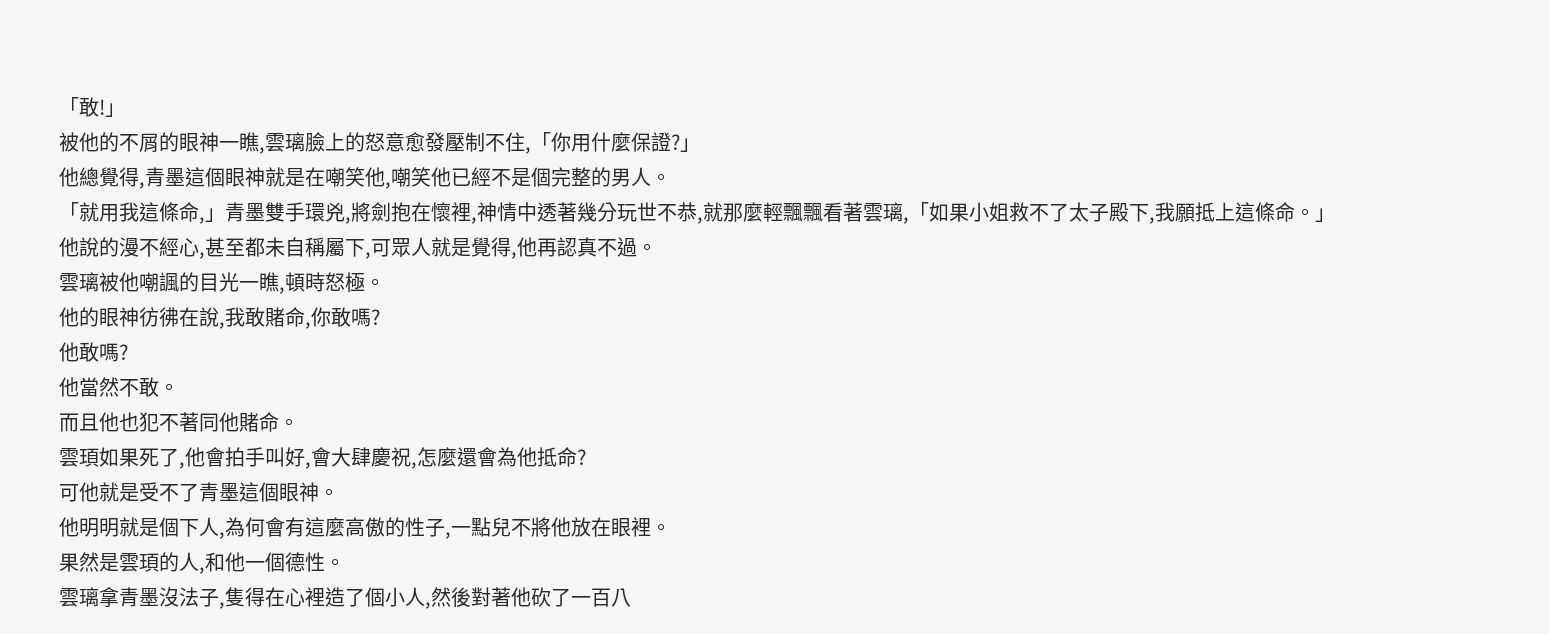「敢!」
被他的不屑的眼神一瞧,雲璃臉上的怒意愈發壓制不住,「你用什麼保證?」
他總覺得,青墨這個眼神就是在嘲笑他,嘲笑他已經不是個完整的男人。
「就用我這條命,」青墨雙手環兇,將劍抱在懷裡,神情中透著幾分玩世不恭,就那麼輕飄飄看著雲璃,「如果小姐救不了太子殿下,我願抵上這條命。」
他說的漫不經心,甚至都未自稱屬下,可眾人就是覺得,他再認真不過。
雲璃被他嘲諷的目光一瞧,頓時怒極。
他的眼神彷彿在說,我敢賭命,你敢嗎?
他敢嗎?
他當然不敢。
而且他也犯不著同他賭命。
雲頊如果死了,他會拍手叫好,會大肆慶祝,怎麼還會為他抵命?
可他就是受不了青墨這個眼神。
他明明就是個下人,為何會有這麼高傲的性子,一點兒不將他放在眼裡。
果然是雲頊的人,和他一個德性。
雲璃拿青墨沒法子,隻得在心裡造了個小人,然後對著他砍了一百八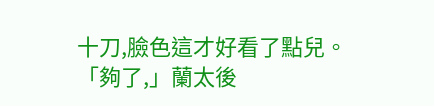十刀,臉色這才好看了點兒。
「夠了,」蘭太後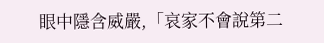眼中隱含威嚴,「哀家不會說第二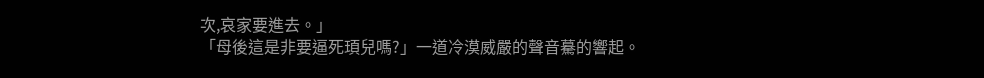次,哀家要進去。」
「母後這是非要逼死頊兒嗎?」一道冷漠威嚴的聲音驀的響起。